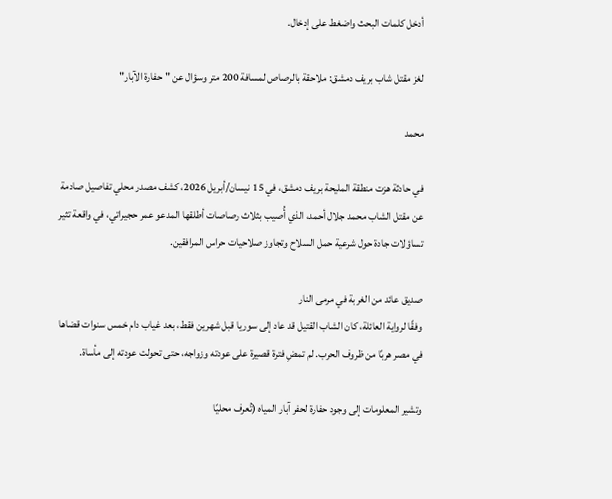أدخل كلمات البحث واضغط على إدخال.

لغز مقتل شاب بريف دمشق: ملاحقة بالرصاص لمسافة 200 متر وسؤال عن "حفارة الآبار"

محمد

في حادثة هزت منطقة المليحة بريف دمشق، في 15 نيسان/أبريل 2026، كشف مصدر محلي تفاصيل صادمة عن مقتل الشاب محمد جلال أحمد، الذي أُصيب بثلاث رصاصات أطلقها المدعو عمر حجيراتي، في واقعة تثير تساؤلات جادة حول شرعية حمل السلاح وتجاوز صلاحيات حراس المرافقين.

صديق عائد من الغربة في مرمى النار
وفقًا لرواية العائلة، كان الشاب القتيل قد عاد إلى سوريا قبل شهرين فقط، بعد غياب دام خمس سنوات قضاها في مصر هربًا من ظروف الحرب. لم تمضِ فترة قصيرة على عودته وزواجه، حتى تحولت عودته إلى مأساة.

وتشير المعلومات إلى وجود حفارة لحفر آبار المياه (تُعرف محليًا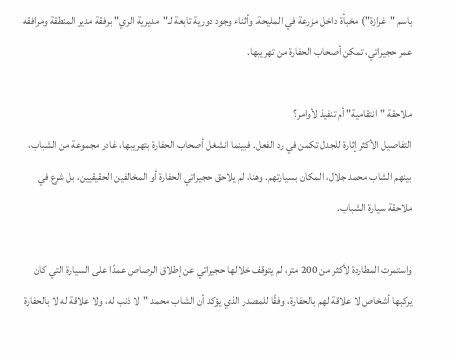باسم "غرازة") مخبأة داخل مزرعة في المليحة. وأثناء وجود دورية تابعة لـ"مديرية الري" برفقة مدير المنطقة ومرافقه عمر حجيراتي، تمكن أصحاب الحفارة من تهريبها.

ملاحقة "انتقامية" أم تنفيذ لأوامر؟
التفاصيل الأكثر إثارة للجدل تكمن في رد الفعل. فبينما انشغل أصحاب الحفارة بتهريبها، غادر مجموعة من الشباب، بينهم الشاب محمد جلال، المكان بسيارتهم. وهنا، لم يلاحق حجيراتي الحفارة أو المخالفين الحقيقيين، بل شرع في ملاحقة سيارة الشباب.

واستمرت المطاردة لأكثر من 200 متر، لم يتوقف خلالها حجيراتي عن إطلاق الرصاص عمدًا على السيارة التي كان يركبها أشخاص لا علاقة لهم بالحفارة، وفقًا للمصدر الذي يؤكد أن الشاب محمد "لا ذنب له، ولا علاقة له لا بالحفارة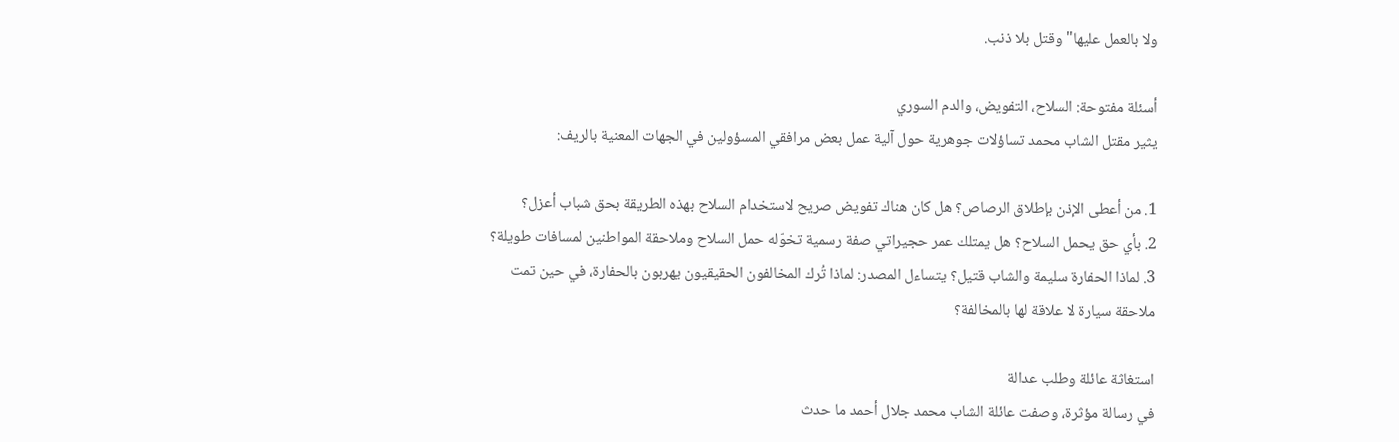ولا بالعمل عليها" وقتل بلا ذنب.

أسئلة مفتوحة: السلاح، التفويض، والدم السوري
يثير مقتل الشاب محمد تساؤلات جوهرية حول آلية عمل بعض مرافقي المسؤولين في الجهات المعنية بالريف:

1. من أعطى الإذن بإطلاق الرصاص؟ هل كان هناك تفويض صريح لاستخدام السلاح بهذه الطريقة بحق شباب أعزل؟
2. بأي حق يحمل السلاح؟ هل يمتلك عمر حجيراتي صفة رسمية تخوّله حمل السلاح وملاحقة المواطنين لمسافات طويلة؟
3. لماذا الحفارة سليمة والشاب قتيل؟ يتساءل المصدر: لماذا تُرك المخالفون الحقيقيون يهربون بالحفارة، في حين تمت ملاحقة سيارة لا علاقة لها بالمخالفة؟

استغاثة عائلة وطلب عدالة
في رسالة مؤثرة، وصفت عائلة الشاب محمد جلال أحمد ما حدث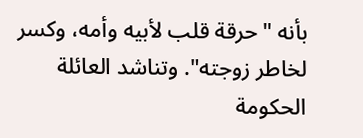بأنه "حرقة قلب لأبيه وأمه، وكسر لخاطر زوجته". وتناشد العائلة الحكومة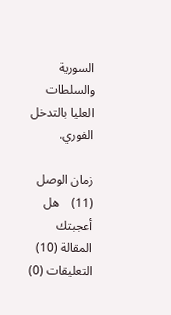السورية والسلطات العليا بالتدخل الفوري.

زمان الوصل
(11)    هل أعجبتك المقالة (10)
التعليقات (0)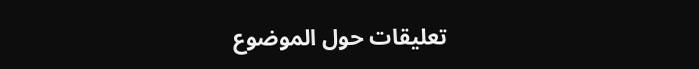تعليقات حول الموضوع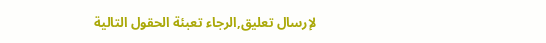لإرسال تعليق,الرجاء تعبئة الحقول التالية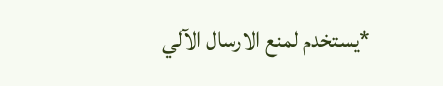*يستخدم لمنع الارسال الآلي